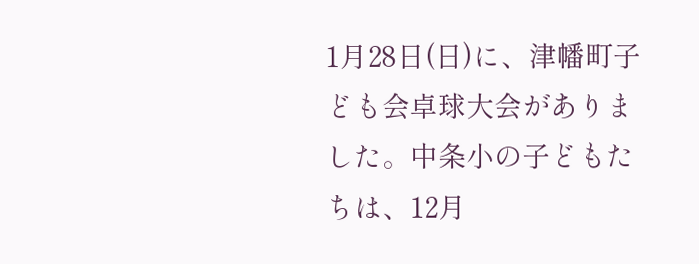1月28日(日)に、津幡町子ども会卓球大会がありました。中条小の子どもたちは、12月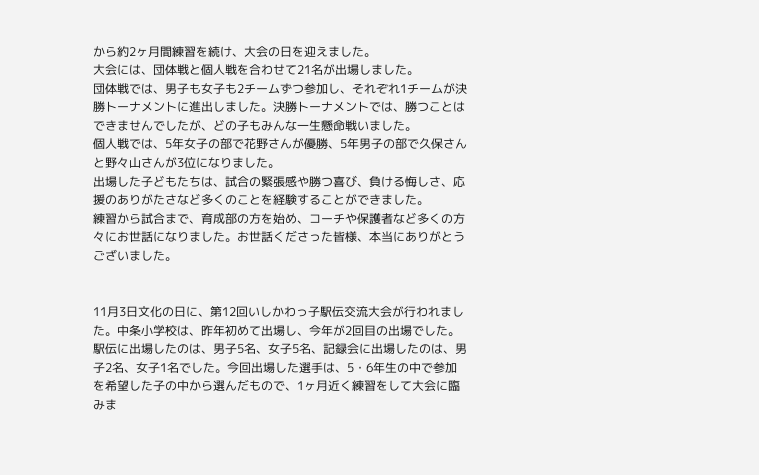から約2ヶ月間練習を続け、大会の日を迎えました。
大会には、団体戦と個人戦を合わせて21名が出場しました。
団体戦では、男子も女子も2チームずつ参加し、それぞれ1チームが決勝トーナメントに進出しました。決勝トーナメントでは、勝つことはできませんでしたが、どの子もみんな一生懸命戦いました。
個人戦では、5年女子の部で花野さんが優勝、5年男子の部で久保さんと野々山さんが3位になりました。
出場した子どもたちは、試合の緊張感や勝つ喜び、負ける悔しさ、応援のありがたさなど多くのことを経験することができました。
練習から試合まで、育成部の方を始め、コーチや保護者など多くの方々にお世話になりました。お世話くださった皆様、本当にありがとうございました。


11月3日文化の日に、第12回いしかわっ子駅伝交流大会が行われました。中条小学校は、昨年初めて出場し、今年が2回目の出場でした。駅伝に出場したのは、男子5名、女子5名、記録会に出場したのは、男子2名、女子1名でした。今回出場した選手は、5・6年生の中で参加を希望した子の中から選んだもので、1ヶ月近く練習をして大会に臨みま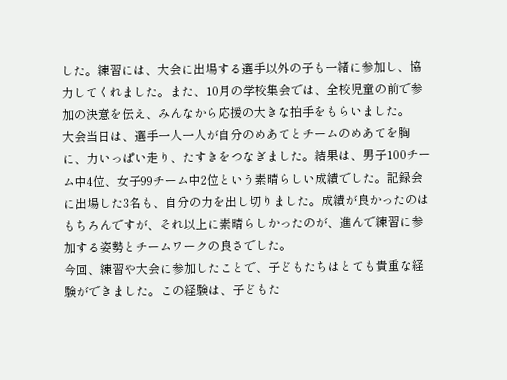した。練習には、大会に出場する選手以外の子も一緒に参加し、協力してくれました。また、10月の学校集会では、全校児童の前で参加の決意を伝え、みんなから応援の大きな拍手をもらいました。
大会当日は、選手一人一人が自分のめあてとチームのめあてを胸に、力いっぱい走り、たすきをつなぎました。結果は、男子100チーム中4位、女子99チーム中2位という素晴らしい成績でした。記録会に出場した3名も、自分の力を出し切りました。成績が良かったのはもちろんですが、それ以上に素晴らしかったのが、進んで練習に参加する姿勢とチームワークの良さでした。
今回、練習や大会に参加したことで、子どもたちはとても貴重な経験ができました。この経験は、子どもた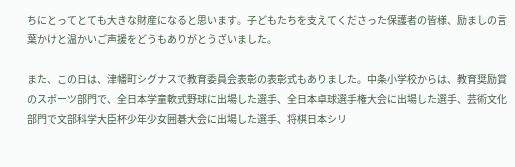ちにとってとても大きな財産になると思います。子どもたちを支えてくださった保護者の皆様、励ましの言葉かけと温かいご声援をどうもありがとうざいました。

また、この日は、津幡町シグナスで教育委員会表彰の表彰式もありました。中条小学校からは、教育奨励賞のスポーツ部門で、全日本学童軟式野球に出場した選手、全日本卓球選手権大会に出場した選手、芸術文化部門で文部科学大臣杯少年少女囲碁大会に出場した選手、将棋日本シリ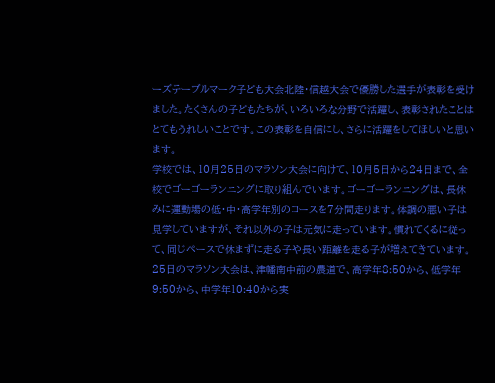ーズテーブルマーク子ども大会北陸・信越大会で優勝した選手が表彰を受けました。たくさんの子どもたちが、いろいろな分野で活躍し、表彰されたことはとてもうれしいことです。この表彰を自信にし、さらに活躍をしてほしいと思います。
学校では、10月25日のマラソン大会に向けて、10月5日から24日まで、全校でゴーゴーランニングに取り組んでいます。ゴーゴーランニングは、長休みに運動場の低・中・高学年別のコースを7分間走ります。体調の悪い子は見学していますが、それ以外の子は元気に走っています。慣れてくるに従って、同じペースで休まずに走る子や長い距離を走る子が増えてきています。
25日のマラソン大会は、津幡南中前の農道で、高学年8:50から、低学年9:50から、中学年10:40から実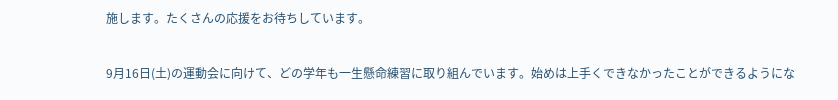施します。たくさんの応援をお待ちしています。

9月16日(土)の運動会に向けて、どの学年も一生懸命練習に取り組んでいます。始めは上手くできなかったことができるようにな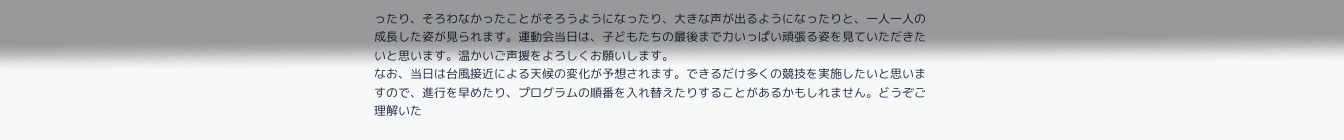ったり、そろわなかったことがそろうようになったり、大きな声が出るようになったりと、一人一人の成長した姿が見られます。運動会当日は、子どもたちの最後まで力いっぱい頑張る姿を見ていただきたいと思います。温かいご声援をよろしくお願いします。
なお、当日は台風接近による天候の変化が予想されます。できるだけ多くの競技を実施したいと思いますので、進行を早めたり、プログラムの順番を入れ替えたりすることがあるかもしれません。どうぞご理解いた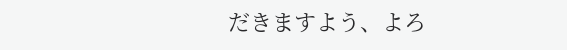だきますよう、よろ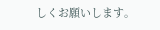しくお願いします。